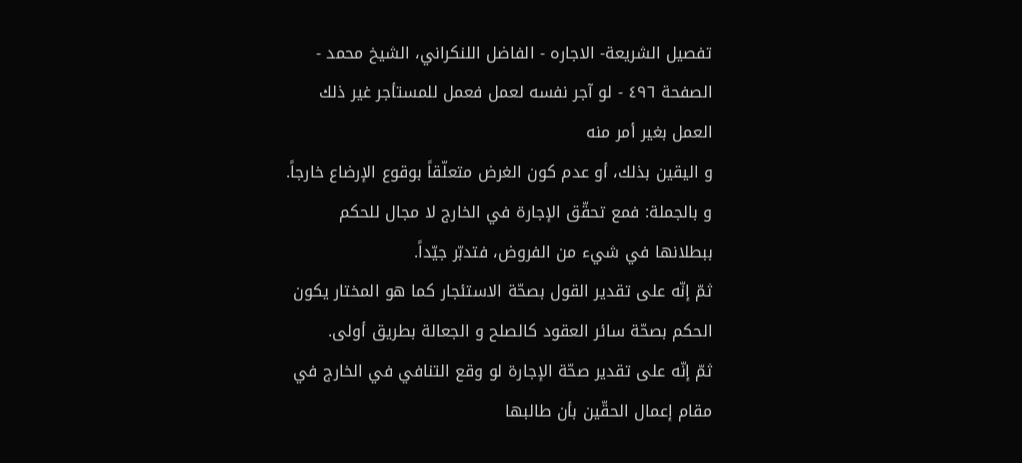تفصيل الشريعة- الاجاره - الفاضل اللنكراني، الشيخ محمد - الصفحة ٤٩٦ - لو آجر نفسه لعمل فعمل للمستأجر غير ذلك العمل بغير أمر منه
و اليقين بذلك، أو عدم كون الغرض متعلّقاً بوقوع الإرضاع خارجاً.
و بالجملة: فمع تحقّق الإجارة في الخارج لا مجال للحكم ببطلانها في شيء من الفروض، فتدبّر جيّداً.
ثمّ إنّه على تقدير القول بصحّة الاستئجار كما هو المختار يكون الحكم بصحّة سائر العقود كالصلح و الجعالة بطريق أولى.
ثمّ إنّه على تقدير صحّة الإجارة لو وقع التنافي في الخارج في مقام إعمال الحقّين بأن طالبها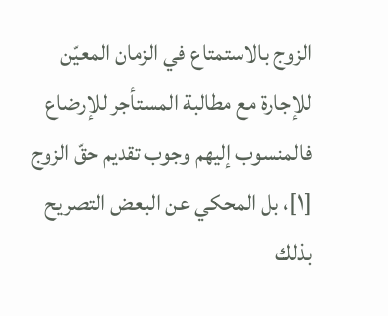الزوج بالاستمتاع في الزمان المعيّن للإجارة مع مطالبة المستأجر للإرضاع فالمنسوب إليهم وجوب تقديم حقّ الزوج [١]، بل المحكي عن البعض التصريح بذلك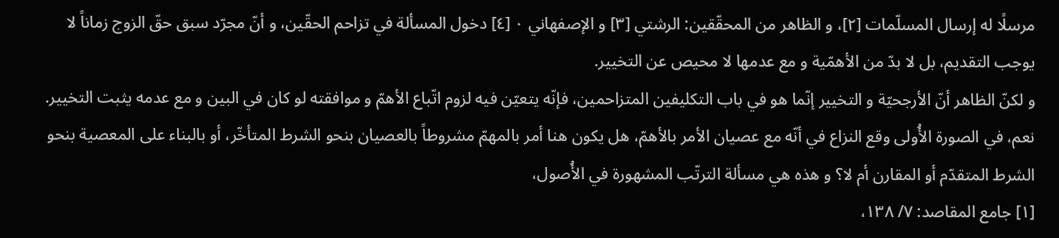مرسلًا له إرسال المسلّمات [٢]، و الظاهر من المحقّقين: الرشتي [٣] و الإصفهاني ٠ [٤] دخول المسألة في تزاحم الحقّين، و أنّ مجرّد سبق حقّ الزوج زماناً لا يوجب التقديم، بل لا بدّ من الأهمّية و مع عدمها لا محيص عن التخيير.
و لكنّ الظاهر أنّ الأرجحيّة و التخيير إنّما هو في باب التكليفين المتزاحمين، فإنّه يتعيّن فيه لزوم اتّباع الأهمّ و موافقته لو كان في البين و مع عدمه يثبت التخيير. نعم، في الصورة الأُولى وقع النزاع في أنّه مع عصيان الأمر بالأهمّ، هل يكون هنا أمر بالمهمّ مشروطاً بالعصيان بنحو الشرط المتأخّر، أو بالبناء على المعصية بنحو الشرط المتقدّم أو المقارن أم لا؟ و هذه هي مسألة الترتّب المشهورة في الأُصول،
[١] جامع المقاصد: ٧/ ١٣٨،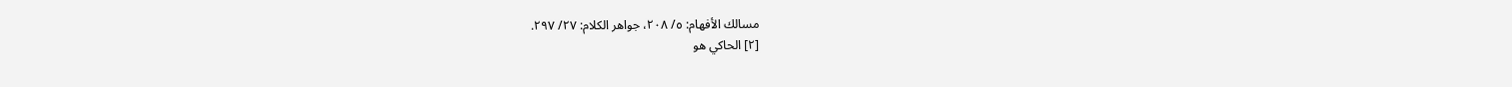مسالك الأفهام: ٥/ ٢٠٨، جواهر الكلام: ٢٧/ ٢٩٧.
[٢] الحاكي هو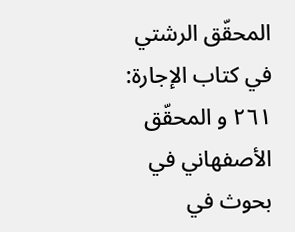المحقّق الرشتي في كتاب الإجارة: ٢٦١ و المحقّق الأصفهاني في بحوث في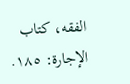الفقه، كتاب الإجارة: ١٨٥.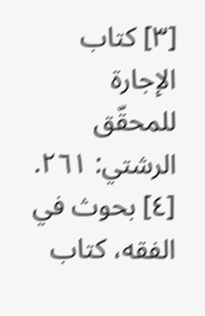[٣] كتاب الإجارة للمحقّق الرشتي: ٢٦١.
[٤] بحوث في الفقه، كتاب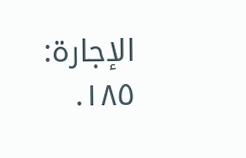الإجارة: ١٨٥.